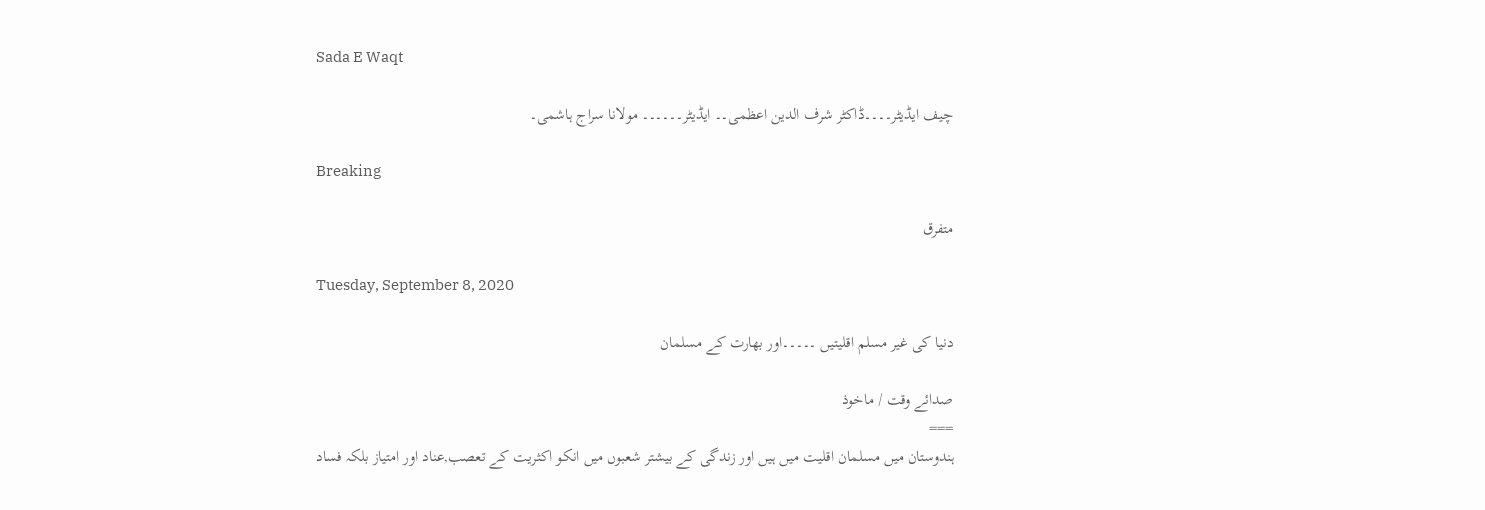Sada E Waqt

چیف ایڈیٹر۔۔۔۔ڈاکٹر شرف الدین اعظمی۔۔ ایڈیٹر۔۔۔۔۔۔ مولانا سراج ہاشمی۔

Breaking

متفرق

Tuesday, September 8, 2020

دنیا کی غیر مسلم اقلیتیں ۔۔۔۔۔اور بھارت کے مسلمان

صدائے وقت / ماخوذ
===
ہندوستان میں مسلمان اقلیت میں ہیں اور زندگی کے بیشتر شعبوں میں انکو اکثریت کے تعصب,عناد اور امتیاز بلکہ فساد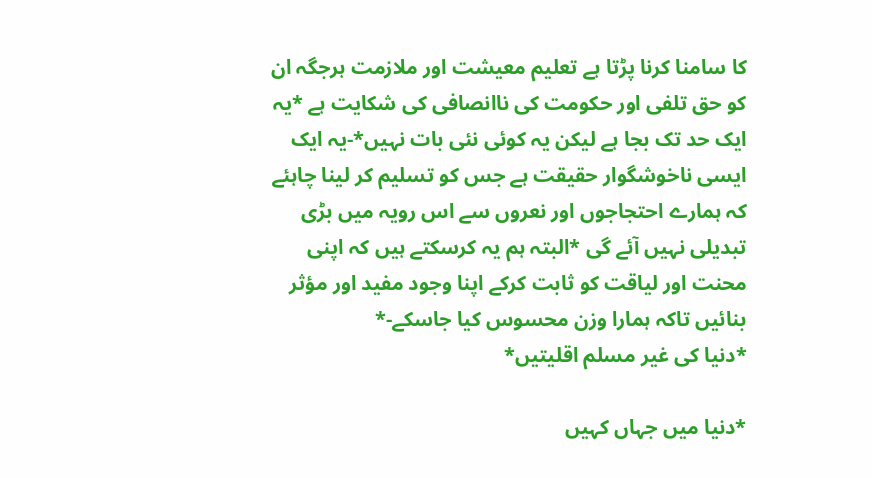کا سامنا کرنا پڑتا ہے تعلیم معیشت اور ملازمت ہرجگہ ان کو حق تلفی اور حکومت کی ناانصافی کی شکایت ہے *یہ ایک حد تک بجا ہے لیکن یہ کوئی نئی بات نہیں*-یہ ایک ایسی ناخوشگوار حقیقت ہے جس کو تسلیم کر لینا چاہئے کہ ہمارے احتجاجوں اور نعروں سے اس رویہ میں بڑی تبدیلی نہیں آئے گی *البتہ ہم یہ کرسکتے ہیں کہ اپنی محنت اور لیاقت کو ثابت کرکے اپنا وجود مفید اور مؤثر بنائیں تاکہ ہمارا وزن محسوس کیا جاسکے-*
*دنیا کی غیر مسلم اقلیتیں*

*دنیا میں جہاں کہیں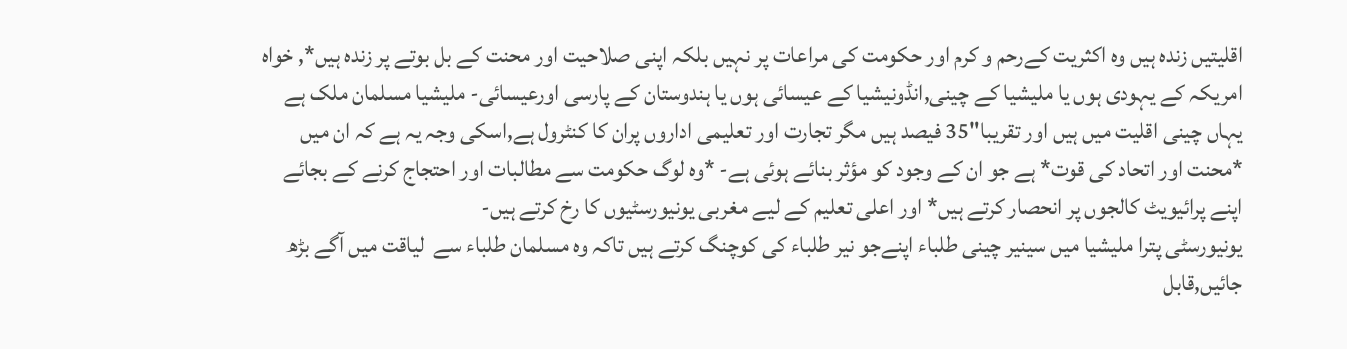اقلیتیں زندہ ہیں وہ اکثریت کےرحم و کرم اور حکومت کی مراعات پر نہیں بلکہ اپنی صلاحیت اور محنت کے بل بوتے پر زندہ ہیں*, خواہ امریکہ کے یہودی ہوں یا ملیشیا کے چینی,انڈونیشیا کے عیسائی ہوں یا ہندوستان کے پارسی اورعیسائی- ملیشیا مسلمان ملک ہے یہاں چینی اقلیت میں ہیں اور تقریبا"35 فیصد ہیں مگر تجارت اور تعلیمی اداروں پران کا کنٹرول ہے,اسکی وجہ یہ ہے کہ ان میں *محنت اور اتحاد کی قوت* ہے جو ان کے وجود کو مؤثر بنائے ہوئی ہے- *وہ لوگ حکومت سے مطالبات اور احتجاج کرنے کے بجائے اپنے پرائیویٹ کالجوں پر انحصار کرتے ہیں* اور اعلی تعلیم کے لیے مغربی یونیورسٹیوں کا رخ کرتے ہیں-
یونیورسٹی پترا ملیشیا میں سینیر چینی طلباء اپنےجو نیر طلباء کی کوچنگ کرتے ہیں تاکہ وہ مسلمان طلباء سے  لیاقت میں آگے بڑھ جائیں,قابل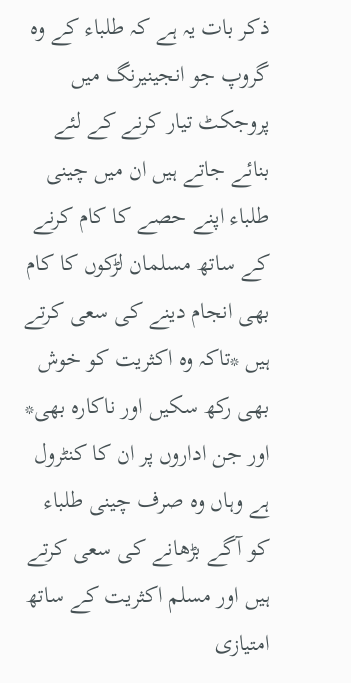ذکر بات یہ ہے کہ طلباء کے وہ گروپ جو انجینیرنگ میں پروجکٹ تیار کرنے کے لئے بنائے جاتے ہیں ان میں چینی طلباء اپنے حصے کا کام کرنے کے ساتھ مسلمان لڑکوں کا کام  بھی انجام دینے کی سعی کرتے ہیں *تاکہ وہ اکثریت کو خوش بھی رکھ سکیں اور ناکارہ بھی* اور جن اداروں پر ان کا کنٹرول ہے وہاں وہ صرف چینی طلباء کو آگے بڑھانے کی سعی کرتے ہیں اور مسلم اکثریت کے ساتھ امتیازی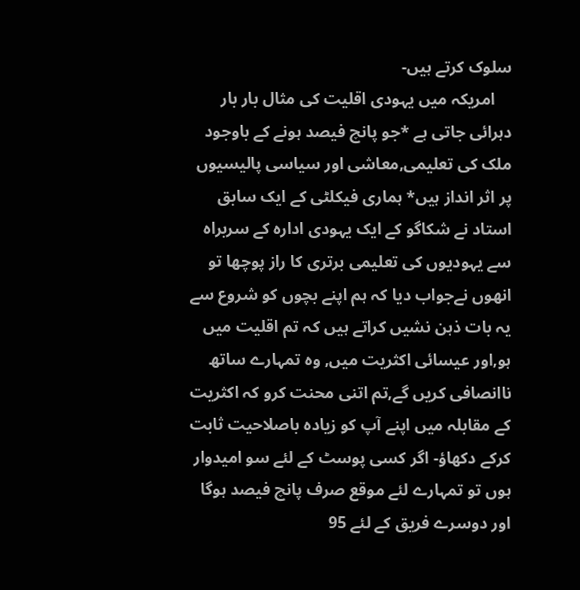سلوک کرتے ہیں-
    امریکہ میں یہودی اقلیت کی مثال بار بار دہرائی جاتی ہے *جو پانچ فیصد ہونے کے باوجود ملک کی تعلیمی,معاشی اور سیاسی پالیسیوں پر اثر انداز ہیں* ہماری فیکلٹی کے ایک سابق استاد نے شکاگو کے ایک یہودی ادارہ کے سربراہ سے یہودیوں کی تعلیمی برتری کا راز پوچھا تو انھوں نےجواب دیا کہ ہم اپنے بچوں کو شروع سے یہ بات ذہن نشیں کراتے ہیں کہ تم اقلیت میں ہو,اور عیسائی اکثریت میں, وہ تمہارے ساتھ ناانصافی کریں گے,تم اتنی محنت کرو کہ اکثریت کے مقابلہ میں اپنے آپ کو زیادہ باصلاحیت ثابت کرکے دکھاؤ- اگر کسی پوسٹ کے لئے سو امیدوار ہوں تو تمہارے لئے موقع صرف پانچ فیصد ہوگا اور دوسرے فریق کے لئے 95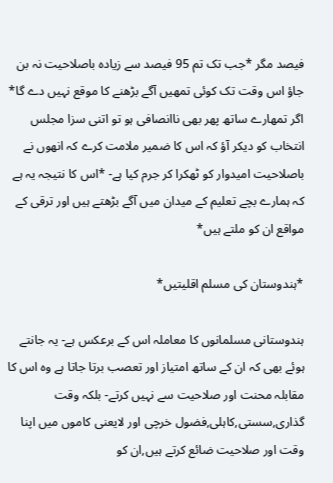فیصد مگر *جب تک تم 95 فیصد سے زیادہ باصلاحیت نہ بن جاؤ اس وقت تک کوئی تمھیں آگے بڑھنے کا موقع نہیں دے گا* اگر تمھارے ساتھ پھر بھی ناانصافی ہو تو اتنی سزا مجلس انتخاب کو دیکر آؤ کہ اس کا ضمیر ملامت کرے کہ انھوں نے باصلاحیت امیدوار کو ٹھکرا کر جرم کیا ہے- *اس کا نتیجہ یہ ہے کہ ہمارے بچے تعلیم کے میدان میں آگے بڑھتے ہیں اور ترقی کے مواقع ان کو ملتے ہیں*

*ہندوستان کی مسلم اقلیتیں*

ہندوستانی مسلمانوں کا معاملہ اس کے برعکس ہے- یہ جانتے ہوئے بھی کہ ان کے ساتھ امتیاز اور تعصب برتا جاتا ہے وہ اس کا مقابلہ محنت اور صلاحیت سے نہیں کرتے- بلکہ وقت گذاری,سستی,کاہلی,فضول خرچی اور لایعنی کاموں میں اپنا وقت اور صلاحیت ضائع کرتے ہیں,ان کو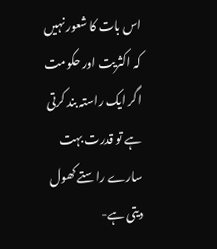اس بات کا شعور نہیں کہ اکثریت اور حکومت اگر ایک راستہ بند کرتی ہے تو قدرت بہت سارے راستے کھول دیتی ہے-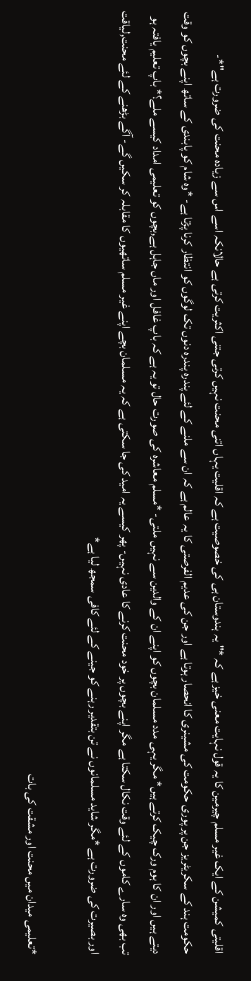اقلیتی کمیشن کے ایک غیر مسلم چیرمین کا یہ قول نہایت معنی خیز ہے کہ *" یہ ہندوستان ہی کی خصوصیت ہے کہ اقلیت یہاں اتنی محنت نہیں کرتی جتنی اکثریت کرتی ہے حالانکہ اسے اس سے زیادہ محنت کی ضرورت ہے"*-
حکومت ہند کے سکریٹریز جن پر پوری حکومت کی مشینری کا انحصار ہوتا ہے اور جن کی عدیم الفرصتی کا یہ عالم ہے کہ ان سے ملنے کے لئے پندرہ پندرہ دنوں تک لوگوں کو انتظار کرنا پڑتا ہے- *وہ شام کو پابندی کے ساتھ اپنے بچوں کو وقت دیتے ہیں اور ان کا ہوم ورک چیک کرتے ہیں* مگر یہی مدد مسلمان بچوں کو اپنے ان کے والدین سے نہیں ملتی- *مسلم معاشرہ کی صورت حال تو یہ ہے کہ باپ غافل اور ماں جاہل ہے,بچوں کو تعلیمی امداد کیسے ملے؟* باپ تعلیم یافتہ ہو تب بھی وہ سارے کاموں کے لئے وقت نکال سکتا ہے مگر اپنے بچوں پر خود محنت کرنے کا عادی نہیں- پھر کیسے یہ امید کی جا سکتی ہے کہ یہ مسلمان بچے اپنے غیر مسلم ساتھیوں کا مقابلہ کر سکیں گے- آگے بڑھنے کے لئے محنت,لیاقت اور بصیرت کی ضرورت ہے *مگر شاید مسلمانوں نے تن بتقدیر رہنے کو جینے کے لئے کافی سمجھ لیا ہے*

*تعلیمی میدان میں محنت اور مشقت کی بات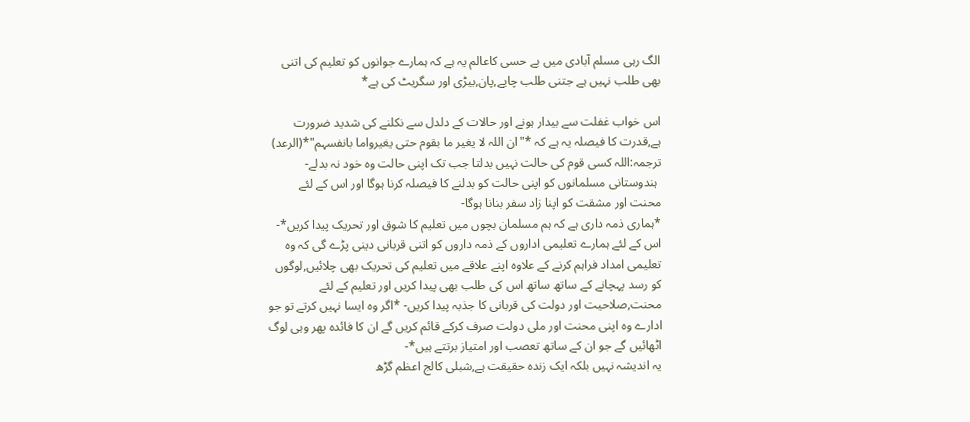الگ رہی مسلم آبادی میں بے حسی کاعالم یہ ہے کہ ہمارے جوانوں کو تعلیم کی اتنی بھی طلب نہیں ہے جتنی طلب چایے,پان,بیڑی اور سگریٹ کی ہے*

اس خواب غفلت سے بیدار ہونے اور حالات کے دلدل سے نکلنے کی شدید ضرورت ہے,قدرت کا فیصلہ یہ ہے کہ *"ان اللہ لا یغیر ما بقوم حتی یغیرواما بانفسہم"*(الرعد)
ترجمہ:اللہ کسی قوم کی حالت نہیں بدلتا جب تک اپنی حالت وہ خود نہ بدلے-
 ہندوستانی مسلمانوں کو اپنی حالت کو بدلنے کا فیصلہ کرنا ہوگا اور اس کے لئے محنت اور مشقت کو اپنا زاد سفر بنانا ہوگا-
*ہماری ذمہ داری ہے کہ ہم مسلمان بچوں میں تعلیم کا شوق اور تحریک پیدا کریں*- اس کے لئے ہمارے تعلیمی اداروں کے ذمہ داروں کو اتنی قربانی دینی پڑے گی کہ وہ تعلیمی امداد فراہم کرنے کے علاوہ اپنے علاقے میں تعلیم کی تحریک بھی چلائیں,لوگوں کو رسد پہچانے کے ساتھ ساتھ اس کی طلب بھی پیدا کریں اور تعلیم کے لئے محنت,صلاحیت اور دولت کی قربانی کا جذبہ پیدا کریں- *اگر وہ ایسا نہیں کرتے تو جو ادارے وہ اپنی محنت اور ملی دولت صرف کرکے قائم کریں گے ان کا فائدہ پھر وہی لوگ اٹھائیں گے جو ان کے ساتھ تعصب اور امتیاز برتتے ہیں*-
یہ اندیشہ نہیں بلکہ ایک زندہ حقیقت ہے,شبلی کالج اعظم گڑھ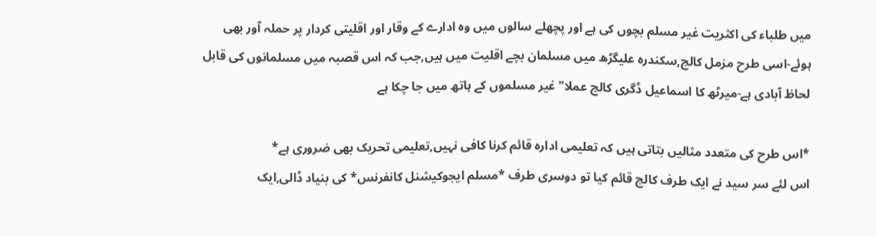میں طلباء کی اکثریت غیر مسلم بچوں کی ہے اور پچھلے سالوں میں وہ ادارے کے وقار اور اقلیتی کردار پر حملہ آور بھی ہوئے-اسی طرح مزمل کالج,سکندرہ علیگڑھ میں مسلمان بچے اقلیت میں ہیں,جب کہ اس قصبہ میں مسلمانوں کی قابل لحاظ آبادی ہے-میرٹھ کا اسماعیل ڈگری کالج عملا" غیر مسلموں کے ہاتھ میں جا چکا ہے

*اس طرح کی متعدد مثالیں بتاتی ہیں کہ تعلیمی ادارہ قائم کرنا کافی نہیں,تعلیمی تحریک بھی ضروری ہے*
اس لئے سر سید نے ایک طرف کالج قائم کیا تو دوسری طرف *مسلم ایجوکیشنل کانفرنس* کی بنیاد ڈالی,ایک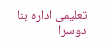تعلیمی ادارہ بنا دوسرا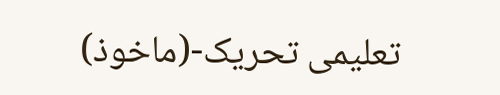تعلیمی تحریک-(ماخوذ)